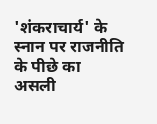'शंकराचार्य' के स्नान पर राजनीति के पीछे का असली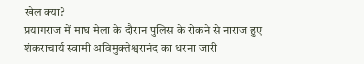खेल क्या?
प्रयागराज में माघ मेला के दौरान पुलिस के रोकने से नाराज हुए शंकराचार्य स्वामी अविमुक्तेश्वरानंद का धरना जारी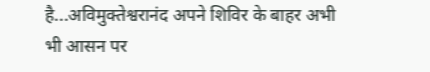है...अविमुक्तेश्वरानंद अपने शिविर के बाहर अभी भी आसन पर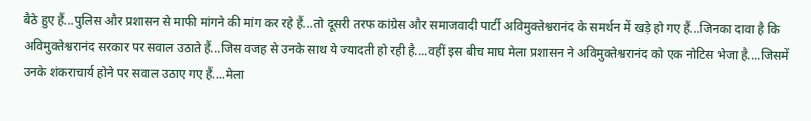बैठे हुए हैं...पुलिस और प्रशासन से माफी मांगने की मांग कर रहे हैं...तो दूसरी तरफ कांग्रेस और समाजवादी पार्टी अविमुक्तेश्वरानंद के समर्थन में खड़े हो गए हैं...जिनका दावा है कि अविमुक्तेश्वरानंद सरकार पर सवाल उठाते हैं...जिस वजह से उनके साथ ये ज्यादती हो रही है....वहीं इस बीच माघ मेला प्रशासन ने अविमुक्तेश्वरानंद को एक नोटिस भेजा है....जिसमें उनके शंकराचार्य होने पर सवाल उठाए गए हैं....मेला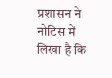प्रशासन ने नोटिस में लिखा है कि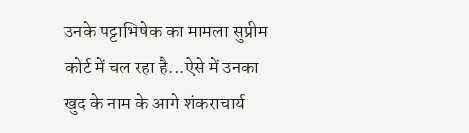उनके पट्टाभिषेक का मामला सुप्रीम कोर्ट में चल रहा है...ऐसे में उनका खुद के नाम के आगे शंकराचार्य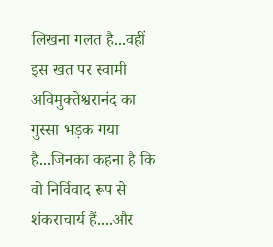लिखना गलत है...वहीं इस खत पर स्वामी अविमुक्तेश्वरानंद का गुस्सा भड़क गया है...जिनका कहना है कि वो निर्विवाद रूप से शंकराचार्य हैं....और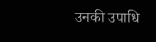उनकी उपाधि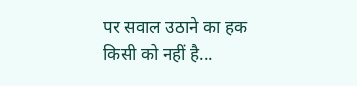पर सवाल उठाने का हक किसी को नहीं है...